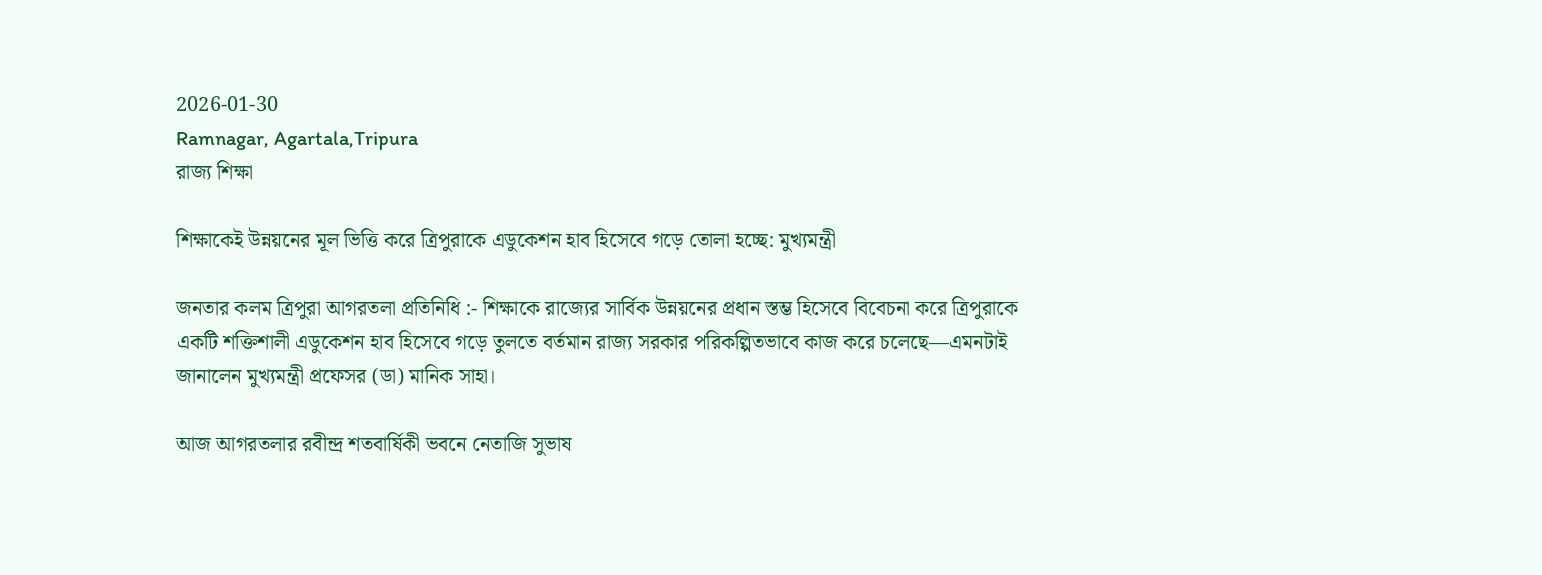2026-01-30
Ramnagar, Agartala,Tripura
রাজ্য শিক্ষা

শিক্ষাকেই উন্নয়নের মূল ভিত্তি করে ত্রিপুরাকে এডুকেশন হাব হিসেবে গড়ে তোলা হচ্ছে: মুখ্যমন্ত্রী

জনতার কলম ত্রিপুরা আগরতলা প্রতিনিধি :- শিক্ষাকে রাজ্যের সার্বিক উন্নয়নের প্রধান স্তম্ভ হিসেবে বিবেচনা করে ত্রিপুরাকে একটি শক্তিশালী এডুকেশন হাব হিসেবে গড়ে তুলতে বর্তমান রাজ্য সরকার পরিকল্পিতভাবে কাজ করে চলেছে—এমনটাই জানালেন মুখ্যমন্ত্রী প্রফেসর (ডা) মানিক সাহা।

আজ আগরতলার রবীন্দ্র শতবার্ষিকী ভবনে নেতাজি সুভাষ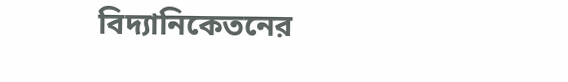বিদ্যানিকেতনের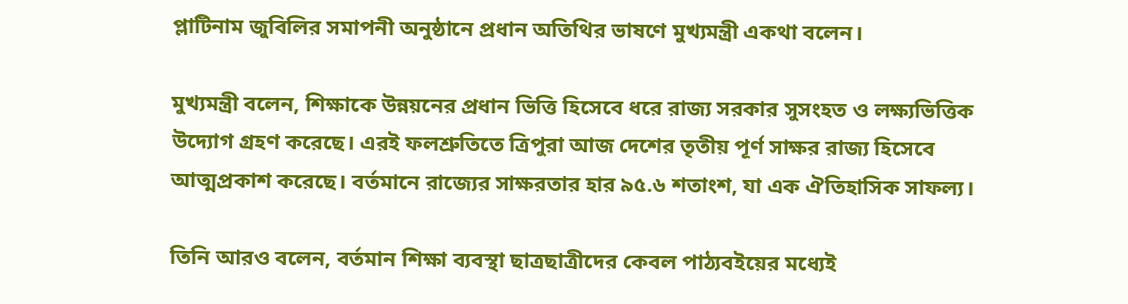প্লাটিনাম জুবিলির সমাপনী অনুষ্ঠানে প্রধান অতিথির ভাষণে মুখ্যমন্ত্রী একথা বলেন।

মুখ্যমন্ত্রী বলেন, শিক্ষাকে উন্নয়নের প্রধান ভিত্তি হিসেবে ধরে রাজ্য সরকার সুসংহত ও লক্ষ্যভিত্তিক উদ্যোগ গ্রহণ করেছে। এরই ফলশ্রুতিতে ত্রিপুরা আজ দেশের তৃতীয় পূর্ণ সাক্ষর রাজ্য হিসেবে আত্মপ্রকাশ করেছে। বর্তমানে রাজ্যের সাক্ষরতার হার ৯৫.৬ শতাংশ, যা এক ঐতিহাসিক সাফল্য।

তিনি আরও বলেন, বর্তমান শিক্ষা ব্যবস্থা ছাত্রছাত্রীদের কেবল পাঠ্যবইয়ের মধ্যেই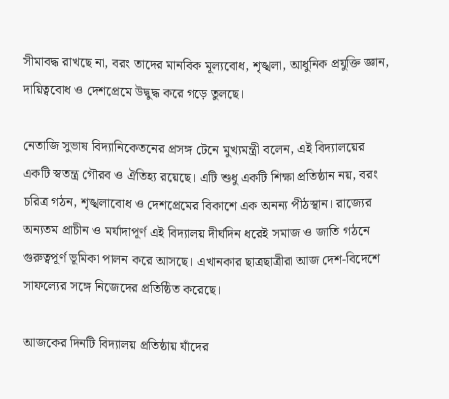সীমাবদ্ধ রাখছে না, বরং তাদের মানবিক মূল্যবোধ, শৃঙ্খলা, আধুনিক প্রযুক্তি জ্ঞান, দায়িত্ববোধ ও দেশপ্রেমে উদ্বুদ্ধ করে গড়ে তুলছে।

নেতাজি সুভাষ বিদ্যানিকেতনের প্রসঙ্গ টেনে মুখ্যমন্ত্রী বলেন, এই বিদ্যালয়ের একটি স্বতন্ত্র গৌরব ও ঐতিহ্য রয়েছে। এটি শুধু একটি শিক্ষা প্রতিষ্ঠান নয়, বরং চরিত্র গঠন, শৃঙ্খলাবোধ ও দেশপ্রেমের বিকাশে এক অনন্য পীঠস্থান। রাজ্যের অন্যতম প্রাচীন ও মর্যাদাপূর্ণ এই বিদ্যালয় দীর্ঘদিন ধরেই সমাজ ও জাতি গঠনে গুরুত্বপূর্ণ ভূমিকা পালন করে আসছে। এখানকার ছাত্রছাত্রীরা আজ দেশ-বিদেশে সাফল্যের সঙ্গে নিজেদের প্রতিষ্ঠিত করেছে।

আজকের দিনটি বিদ্যালয় প্রতিষ্ঠায় যাঁদের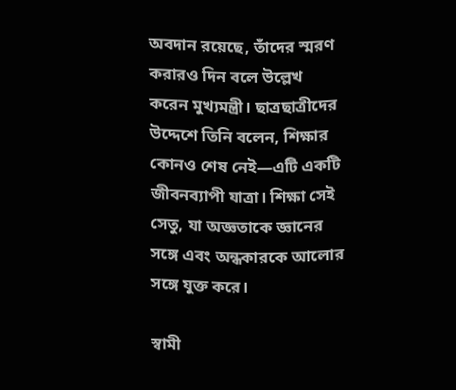অবদান রয়েছে, তাঁদের স্মরণ করারও দিন বলে উল্লেখ করেন মুখ্যমন্ত্রী। ছাত্রছাত্রীদের উদ্দেশে তিনি বলেন, শিক্ষার কোনও শেষ নেই—এটি একটি জীবনব্যাপী যাত্রা। শিক্ষা সেই সেতু, যা অজ্ঞতাকে জ্ঞানের সঙ্গে এবং অন্ধকারকে আলোর সঙ্গে যুক্ত করে।

স্বামী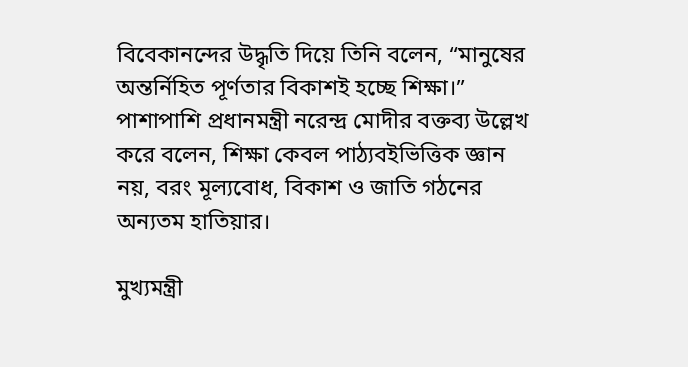বিবেকানন্দের উদ্ধৃতি দিয়ে তিনি বলেন, “মানুষের অন্তর্নিহিত পূর্ণতার বিকাশই হচ্ছে শিক্ষা।” পাশাপাশি প্রধানমন্ত্রী নরেন্দ্র মোদীর বক্তব্য উল্লেখ করে বলেন, শিক্ষা কেবল পাঠ্যবইভিত্তিক জ্ঞান নয়, বরং মূল্যবোধ, বিকাশ ও জাতি গঠনের অন্যতম হাতিয়ার।

মুখ্যমন্ত্রী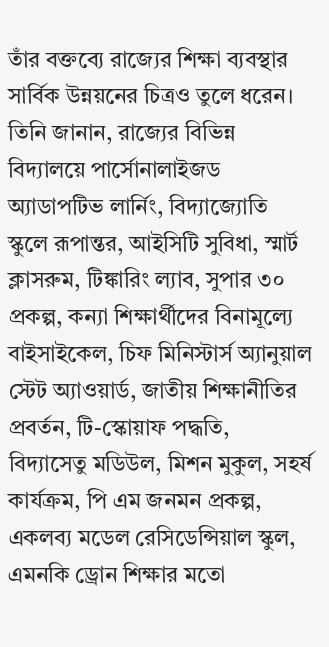তাঁর বক্তব্যে রাজ্যের শিক্ষা ব্যবস্থার সার্বিক উন্নয়নের চিত্রও তুলে ধরেন। তিনি জানান, রাজ্যের বিভিন্ন বিদ্যালয়ে পার্সোনালাইজড অ্যাডাপটিভ লার্নিং, বিদ্যাজ্যোতি স্কুলে রূপান্তর, আইসিটি সুবিধা, স্মার্ট ক্লাসরুম, টিঙ্কারিং ল্যাব, সুপার ৩০ প্রকল্প, কন্যা শিক্ষার্থীদের বিনামূল্যে বাইসাইকেল, চিফ মিনিস্টার্স অ্যানুয়াল স্টেট অ্যাওয়ার্ড, জাতীয় শিক্ষানীতির প্রবর্তন, টি-স্কোয়াফ পদ্ধতি, বিদ্যাসেতু মডিউল, মিশন মুকুল, সহর্ষ কার্যক্রম, পি এম জনমন প্রকল্প, একলব্য মডেল রেসিডেন্সিয়াল স্কুল, এমনকি ড্রোন শিক্ষার মতো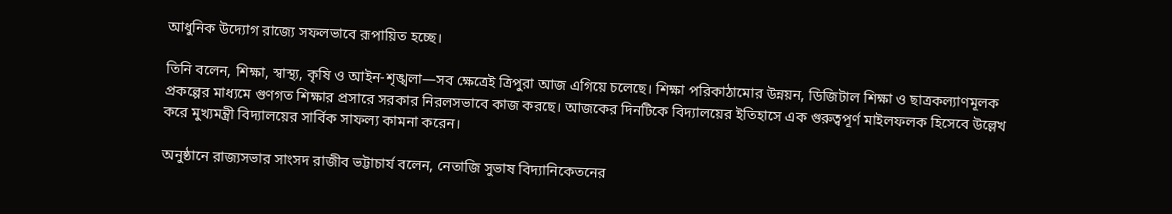আধুনিক উদ্যোগ রাজ্যে সফলভাবে রূপায়িত হচ্ছে।

তিনি বলেন, শিক্ষা, স্বাস্থ্য, কৃষি ও আইন-শৃঙ্খলা—সব ক্ষেত্রেই ত্রিপুরা আজ এগিয়ে চলেছে। শিক্ষা পরিকাঠামোর উন্নয়ন, ডিজিটাল শিক্ষা ও ছাত্রকল্যাণমূলক প্রকল্পের মাধ্যমে গুণগত শিক্ষার প্রসারে সরকার নিরলসভাবে কাজ করছে। আজকের দিনটিকে বিদ্যালয়ের ইতিহাসে এক গুরুত্বপূর্ণ মাইলফলক হিসেবে উল্লেখ করে মুখ্যমন্ত্রী বিদ্যালয়ের সার্বিক সাফল্য কামনা করেন।

অনুষ্ঠানে রাজ্যসভার সাংসদ রাজীব ভট্টাচার্য বলেন, নেতাজি সুভাষ বিদ্যানিকেতনের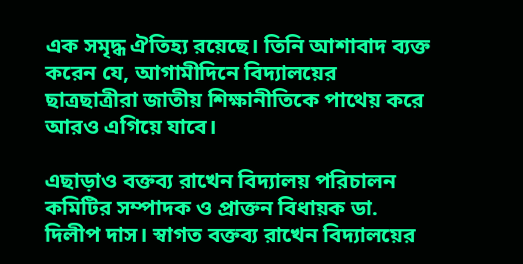এক সমৃদ্ধ ঐতিহ্য রয়েছে। তিনি আশাবাদ ব্যক্ত করেন যে, আগামীদিনে বিদ্যালয়ের ছাত্রছাত্রীরা জাতীয় শিক্ষানীতিকে পাথেয় করে আরও এগিয়ে যাবে।

এছাড়াও বক্তব্য রাখেন বিদ্যালয় পরিচালন কমিটির সম্পাদক ও প্রাক্তন বিধায়ক ডা. দিলীপ দাস। স্বাগত বক্তব্য রাখেন বিদ্যালয়ের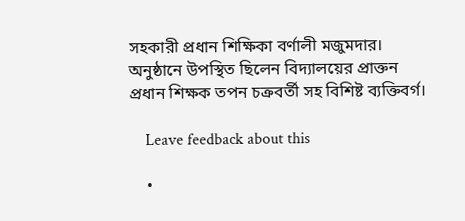সহকারী প্রধান শিক্ষিকা বর্ণালী মজুমদার। অনুষ্ঠানে উপস্থিত ছিলেন বিদ্যালয়ের প্রাক্তন প্রধান শিক্ষক তপন চক্রবর্তী সহ বিশিষ্ট ব্যক্তিবর্গ।

    Leave feedback about this

    •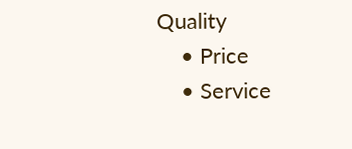Quality
    • Price
    • Service